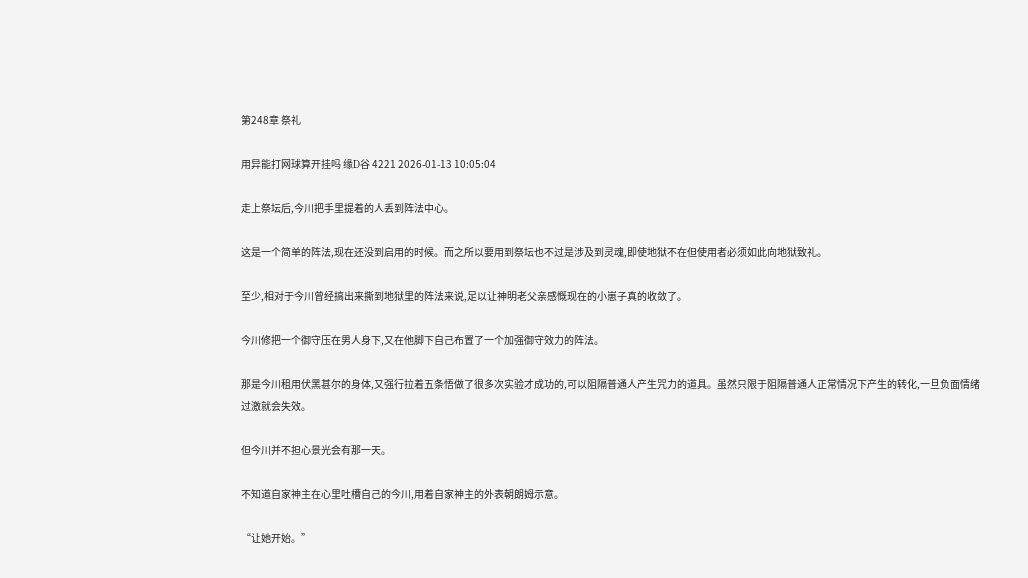第248章 祭礼

用异能打网球算开挂吗 缘D谷 4221 2026-01-13 10:05:04

走上祭坛后,今川把手里提着的人丢到阵法中心。

这是一个简单的阵法,现在还没到启用的时候。而之所以要用到祭坛也不过是涉及到灵魂,即使地狱不在但使用者必须如此向地狱致礼。

至少,相对于今川曾经搞出来撕到地狱里的阵法来说,足以让神明老父亲感慨现在的小崽子真的收敛了。

今川修把一个御守压在男人身下,又在他脚下自己布置了一个加强御守效力的阵法。

那是今川租用伏黑甚尔的身体,又强行拉着五条悟做了很多次实验才成功的,可以阻隔普通人产生咒力的道具。虽然只限于阻隔普通人正常情况下产生的转化,一旦负面情绪过激就会失效。

但今川并不担心景光会有那一天。

不知道自家神主在心里吐槽自己的今川,用着自家神主的外表朝朗姆示意。

“让她开始。”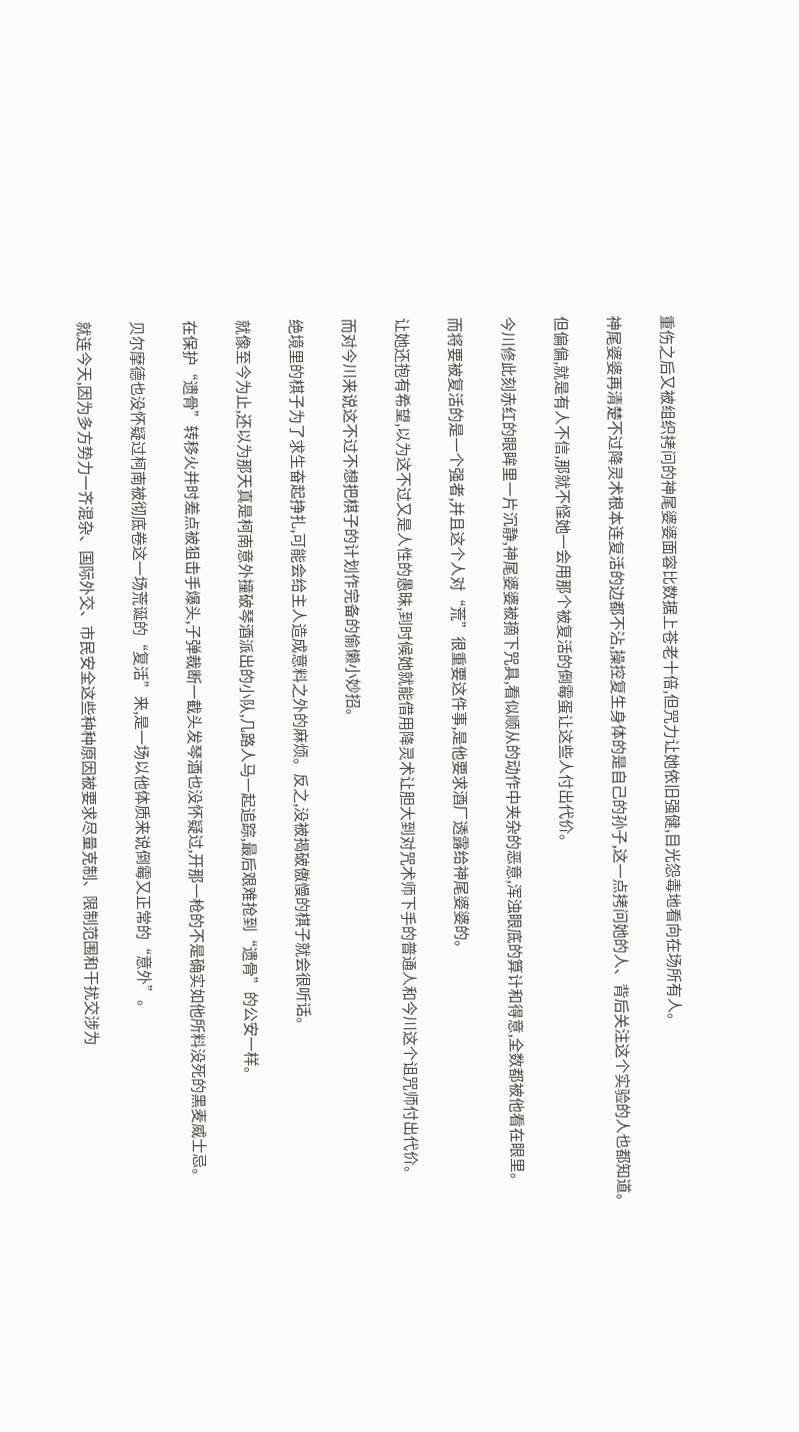重伤之后又被组织拷问的神尾婆婆面容比数据上苍老十倍,但咒力让她依旧强健,目光怨毒地看向在场所有人。

神尾婆婆再清楚不过降灵术根本连复活的边都不沾,操控复生身体的是自己的孙子,这一点拷问她的人、背后关注这个实验的人也都知道。

但偏偏,就是有人不信,那就不怪她一会用那个被复活的倒霉蛋让这些人付出代价。

今川修此刻赤红的眼眸里一片沉静,神尾婆婆被摘下咒具,看似顺从的动作中夹杂的恶意,浑浊眼底的算计和得意,全数都被他看在眼里。

而将要被复活的是一个强者,并且这个人对“荒”很重要这件事,是他要求酒厂透露给神尾婆婆的。

让她还抱有希望,以为这不过又是人性的愚昧,到时候她就能借用降灵术让胆大到对咒术师下手的普通人和今川这个诅咒师付出代价。

而对今川来说这不过不想把棋子的计划作完备的偷懒小妙招。

绝境里的棋子为了求生奋起挣扎,可能会给主人造成意料之外的麻烦。反之,没被揭破傲慢的棋子就会很听话。

就像至今为止,还以为那天真是柯南意外撞破琴酒派出的小队,几路人马一起追踪,最后艰难抢到“遗骨”的公安一样。

在保护“遗骨”转移火并时差点被狙击手爆头,子弹裁断一截头发琴酒也没怀疑过,开那一枪的不是确实如他所料没死的黑麦威士忌。

贝尔摩德也没怀疑过柯南被彻底卷这一场荒诞的“复活”来,是一场以他体质来说倒霉又正常的“意外”。

就连今天,因为多方势力一齐混杂、国际外交、市民安全这些种种原因被要求尽量克制、限制范围和干扰交涉为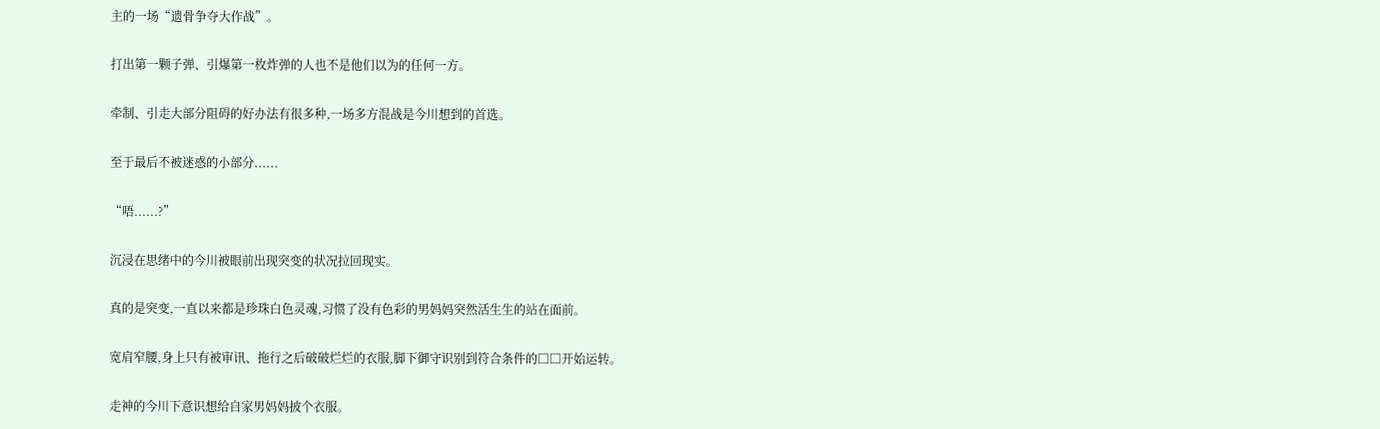主的一场“遗骨争夺大作战”。

打出第一颗子弹、引爆第一枚炸弹的人也不是他们以为的任何一方。

牵制、引走大部分阻碍的好办法有很多种,一场多方混战是今川想到的首选。

至于最后不被迷惑的小部分......

“唔......?”

沉浸在思绪中的今川被眼前出现突变的状况拉回现实。

真的是突变,一直以来都是珍珠白色灵魂,习惯了没有色彩的男妈妈突然活生生的站在面前。

宽肩窄腰,身上只有被审讯、拖行之后破破烂烂的衣服,脚下御守识别到符合条件的□□开始运转。

走神的今川下意识想给自家男妈妈披个衣服。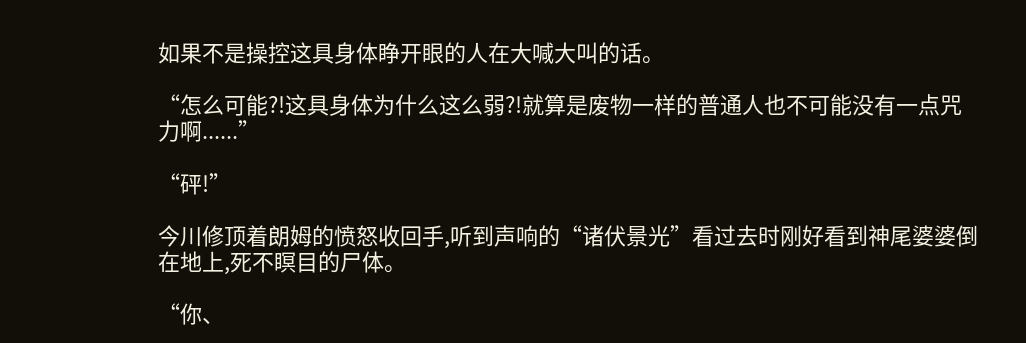如果不是操控这具身体睁开眼的人在大喊大叫的话。

“怎么可能?!这具身体为什么这么弱?!就算是废物一样的普通人也不可能没有一点咒力啊......”

“砰!”

今川修顶着朗姆的愤怒收回手,听到声响的“诸伏景光”看过去时刚好看到神尾婆婆倒在地上,死不瞑目的尸体。

“你、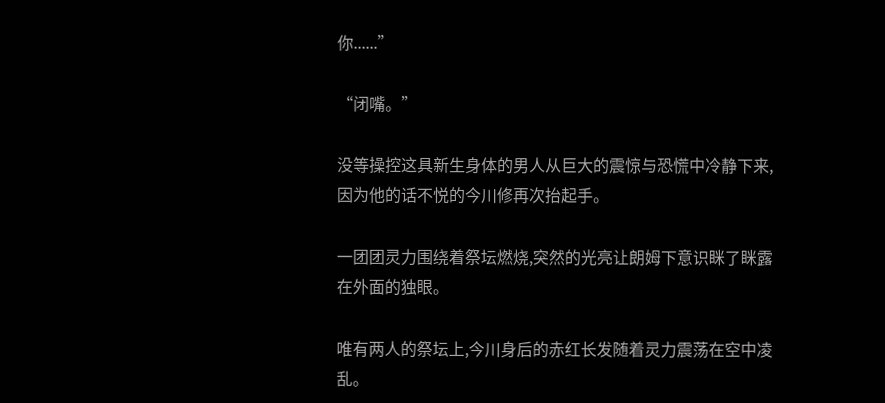你......”

“闭嘴。”

没等操控这具新生身体的男人从巨大的震惊与恐慌中冷静下来,因为他的话不悦的今川修再次抬起手。

一团团灵力围绕着祭坛燃烧,突然的光亮让朗姆下意识眯了眯露在外面的独眼。

唯有两人的祭坛上,今川身后的赤红长发随着灵力震荡在空中凌乱。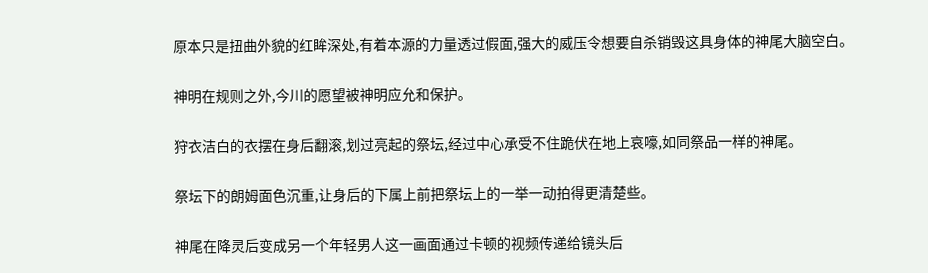原本只是扭曲外貌的红眸深处,有着本源的力量透过假面,强大的威压令想要自杀销毁这具身体的神尾大脑空白。

神明在规则之外,今川的愿望被神明应允和保护。

狩衣洁白的衣摆在身后翻滚,划过亮起的祭坛,经过中心承受不住跪伏在地上哀嚎,如同祭品一样的神尾。

祭坛下的朗姆面色沉重,让身后的下属上前把祭坛上的一举一动拍得更清楚些。

神尾在降灵后变成另一个年轻男人这一画面通过卡顿的视频传递给镜头后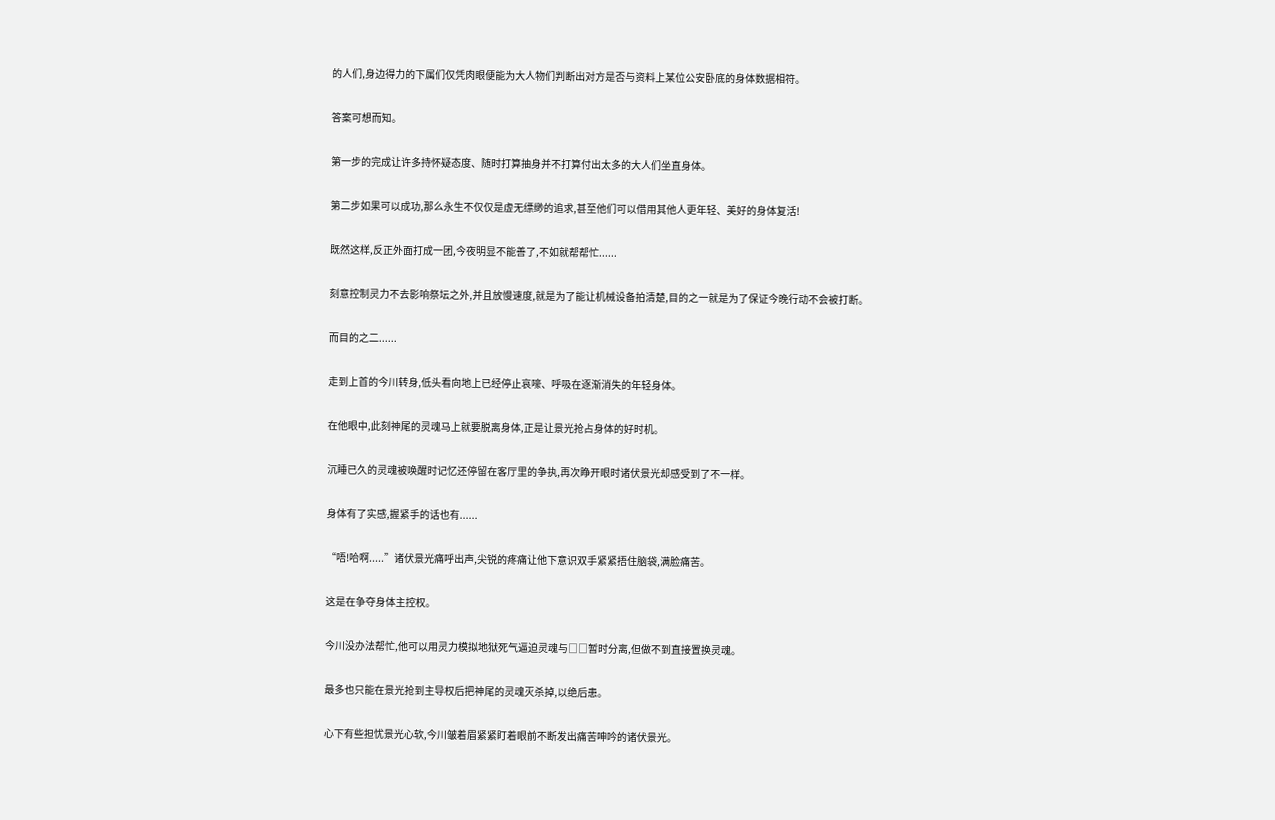的人们,身边得力的下属们仅凭肉眼便能为大人物们判断出对方是否与资料上某位公安卧底的身体数据相符。

答案可想而知。

第一步的完成让许多持怀疑态度、随时打算抽身并不打算付出太多的大人们坐直身体。

第二步如果可以成功,那么永生不仅仅是虚无缥缈的追求,甚至他们可以借用其他人更年轻、美好的身体复活!

既然这样,反正外面打成一团,今夜明显不能善了,不如就帮帮忙......

刻意控制灵力不去影响祭坛之外,并且放慢速度,就是为了能让机械设备拍清楚,目的之一就是为了保证今晚行动不会被打断。

而目的之二......

走到上首的今川转身,低头看向地上已经停止哀嚎、呼吸在逐渐消失的年轻身体。

在他眼中,此刻神尾的灵魂马上就要脱离身体,正是让景光抢占身体的好时机。

沉睡已久的灵魂被唤醒时记忆还停留在客厅里的争执,再次睁开眼时诸伏景光却感受到了不一样。

身体有了实感,握紧手的话也有......

“唔!哈啊.....”诸伏景光痛呼出声,尖锐的疼痛让他下意识双手紧紧捂住脑袋,满脸痛苦。

这是在争夺身体主控权。

今川没办法帮忙,他可以用灵力模拟地狱死气逼迫灵魂与□□暂时分离,但做不到直接置换灵魂。

最多也只能在景光抢到主导权后把神尾的灵魂灭杀掉,以绝后患。

心下有些担忧景光心软,今川皱着眉紧紧盯着眼前不断发出痛苦呻吟的诸伏景光。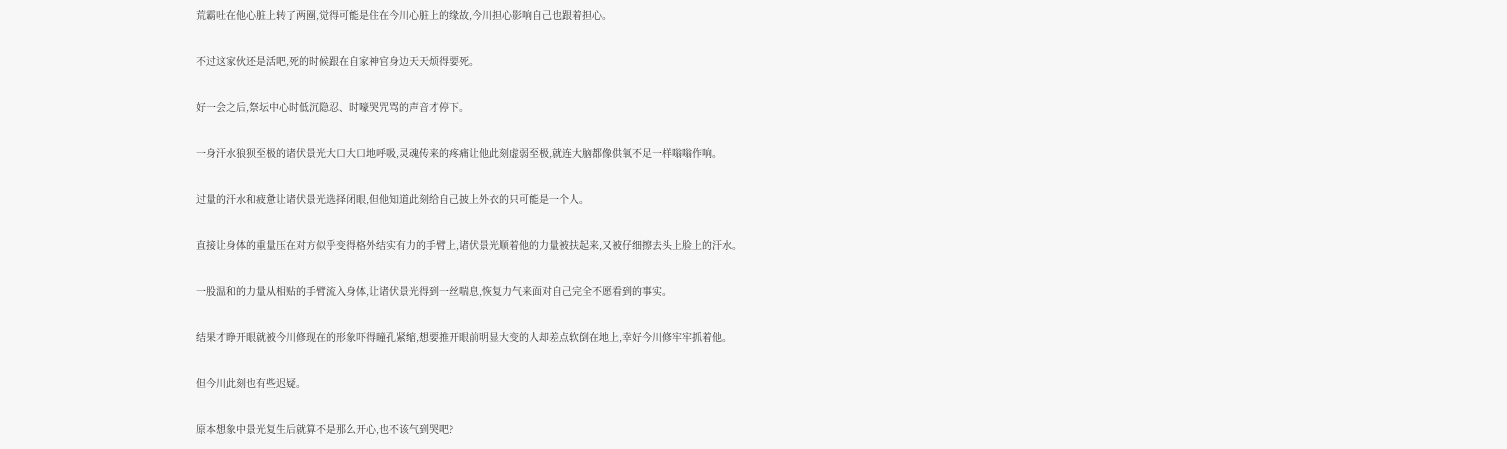荒霸吐在他心脏上转了两圈,觉得可能是住在今川心脏上的缘故,今川担心影响自己也跟着担心。

不过这家伙还是活吧,死的时候跟在自家神官身边天天烦得要死。

好一会之后,祭坛中心时低沉隐忍、时嚎哭咒骂的声音才停下。

一身汗水狼狈至极的诸伏景光大口大口地呼吸,灵魂传来的疼痛让他此刻虚弱至极,就连大脑都像供氧不足一样嗡嗡作响。

过量的汗水和疲惫让诸伏景光选择闭眼,但他知道此刻给自己披上外衣的只可能是一个人。

直接让身体的重量压在对方似乎变得格外结实有力的手臂上,诸伏景光顺着他的力量被扶起来,又被仔细擦去头上脸上的汗水。

一股温和的力量从相贴的手臂流入身体,让诸伏景光得到一丝喘息,恢复力气来面对自己完全不愿看到的事实。

结果才睁开眼就被今川修现在的形象吓得瞳孔紧缩,想要推开眼前明显大变的人却差点软倒在地上,幸好今川修牢牢抓着他。

但今川此刻也有些迟疑。

原本想象中景光复生后就算不是那么开心,也不该气到哭吧?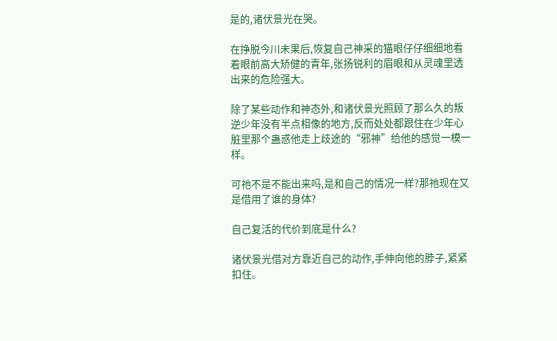是的,诸伏景光在哭。

在挣脱今川未果后,恢复自己神采的猫眼仔仔细细地看着眼前高大矫健的青年,张扬锐利的眉眼和从灵魂里透出来的危险强大。

除了某些动作和神态外,和诸伏景光照顾了那么久的叛逆少年没有半点相像的地方,反而处处都跟住在少年心脏里那个蛊惑他走上歧途的“邪神”给他的感觉一模一样。

可祂不是不能出来吗,是和自己的情况一样?那祂现在又是借用了谁的身体?

自己复活的代价到底是什么?

诸伏景光借对方靠近自己的动作,手伸向他的脖子,紧紧扣住。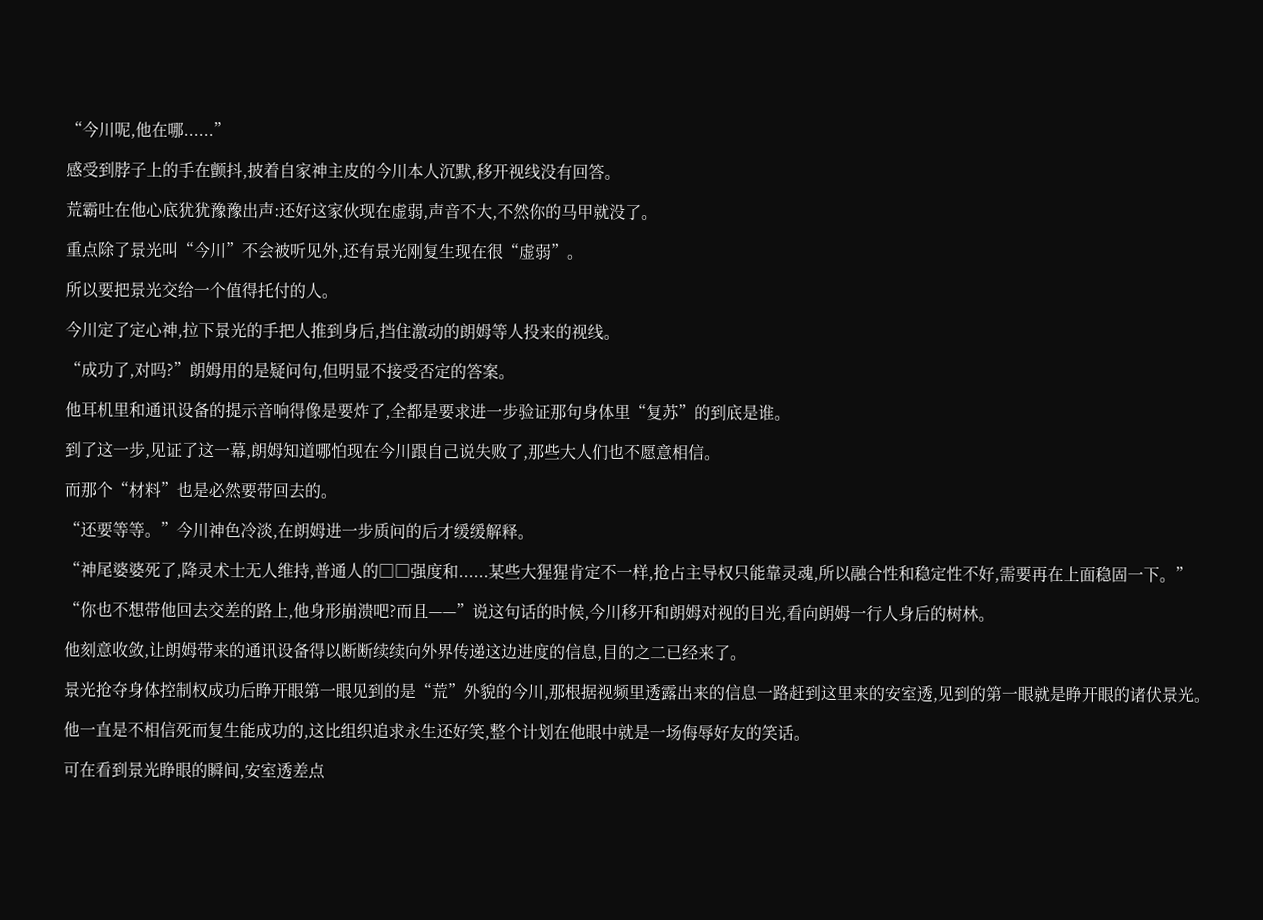“今川呢,他在哪......”

感受到脖子上的手在颤抖,披着自家神主皮的今川本人沉默,移开视线没有回答。

荒霸吐在他心底犹犹豫豫出声:还好这家伙现在虚弱,声音不大,不然你的马甲就没了。

重点除了景光叫“今川”不会被听见外,还有景光刚复生现在很“虚弱”。

所以要把景光交给一个值得托付的人。

今川定了定心神,拉下景光的手把人推到身后,挡住激动的朗姆等人投来的视线。

“成功了,对吗?”朗姆用的是疑问句,但明显不接受否定的答案。

他耳机里和通讯设备的提示音响得像是要炸了,全都是要求进一步验证那句身体里“复苏”的到底是谁。

到了这一步,见证了这一幕,朗姆知道哪怕现在今川跟自己说失败了,那些大人们也不愿意相信。

而那个“材料”也是必然要带回去的。

“还要等等。”今川神色冷淡,在朗姆进一步质问的后才缓缓解释。

“神尾婆婆死了,降灵术士无人维持,普通人的□□强度和......某些大猩猩肯定不一样,抢占主导权只能靠灵魂,所以融合性和稳定性不好,需要再在上面稳固一下。”

“你也不想带他回去交差的路上,他身形崩溃吧?而且——”说这句话的时候,今川移开和朗姆对视的目光,看向朗姆一行人身后的树林。

他刻意收敛,让朗姆带来的通讯设备得以断断续续向外界传递这边进度的信息,目的之二已经来了。

景光抢夺身体控制权成功后睁开眼第一眼见到的是“荒”外貌的今川,那根据视频里透露出来的信息一路赶到这里来的安室透,见到的第一眼就是睁开眼的诸伏景光。

他一直是不相信死而复生能成功的,这比组织追求永生还好笑,整个计划在他眼中就是一场侮辱好友的笑话。

可在看到景光睁眼的瞬间,安室透差点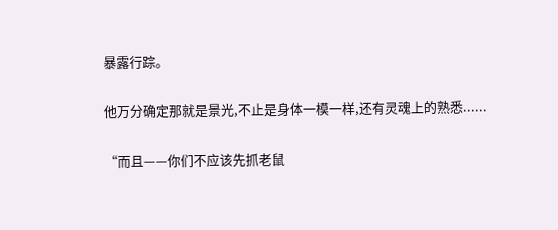暴露行踪。

他万分确定那就是景光,不止是身体一模一样,还有灵魂上的熟悉......

“而且——你们不应该先抓老鼠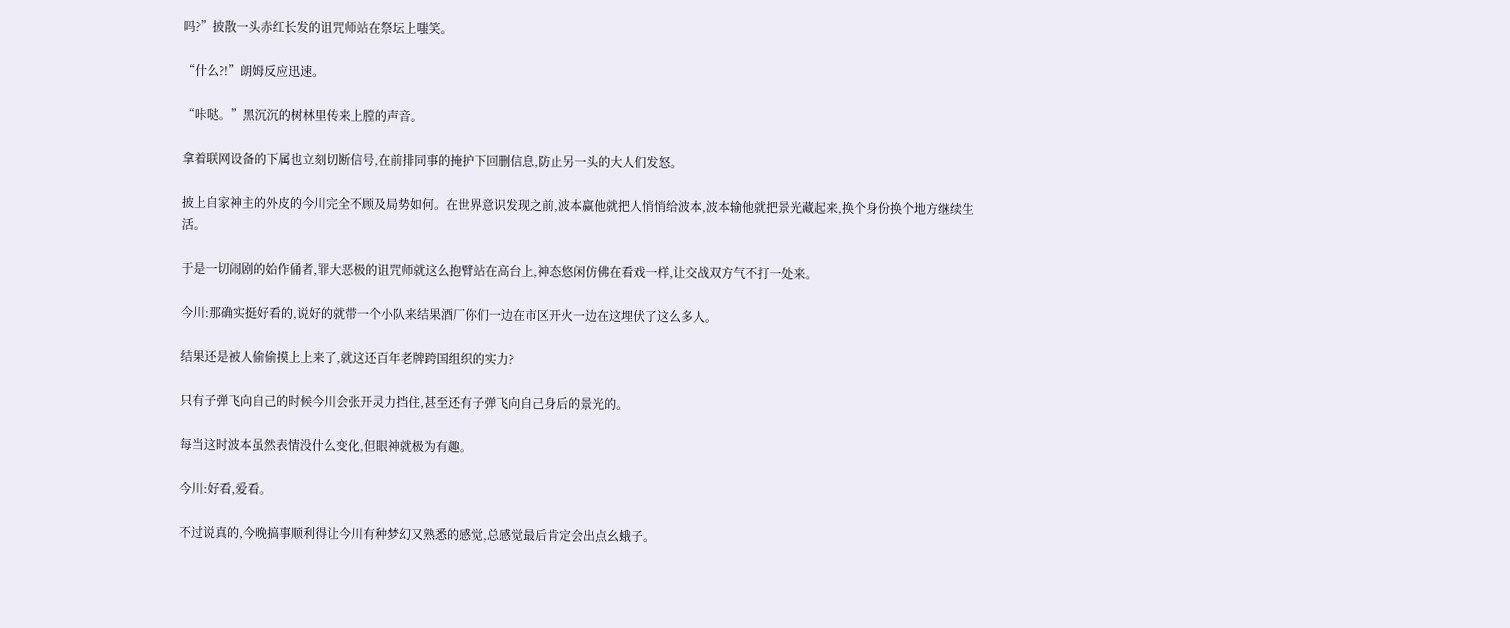吗?”披散一头赤红长发的诅咒师站在祭坛上嗤笑。

“什么?!”朗姆反应迅速。

“咔哒。”黑沉沉的树林里传来上膛的声音。

拿着联网设备的下属也立刻切断信号,在前排同事的掩护下回删信息,防止另一头的大人们发怒。

披上自家神主的外皮的今川完全不顾及局势如何。在世界意识发现之前,波本赢他就把人悄悄给波本,波本输他就把景光藏起来,换个身份换个地方继续生活。

于是一切闹剧的始作俑者,罪大恶极的诅咒师就这么抱臂站在高台上,神态悠闲仿佛在看戏一样,让交战双方气不打一处来。

今川:那确实挺好看的,说好的就带一个小队来结果酒厂你们一边在市区开火一边在这埋伏了这么多人。

结果还是被人偷偷摸上上来了,就这还百年老牌跨国组织的实力?

只有子弹飞向自己的时候今川会张开灵力挡住,甚至还有子弹飞向自己身后的景光的。

每当这时波本虽然表情没什么变化,但眼神就极为有趣。

今川:好看,爱看。

不过说真的,今晚搞事顺利得让今川有种梦幻又熟悉的感觉,总感觉最后肯定会出点幺蛾子。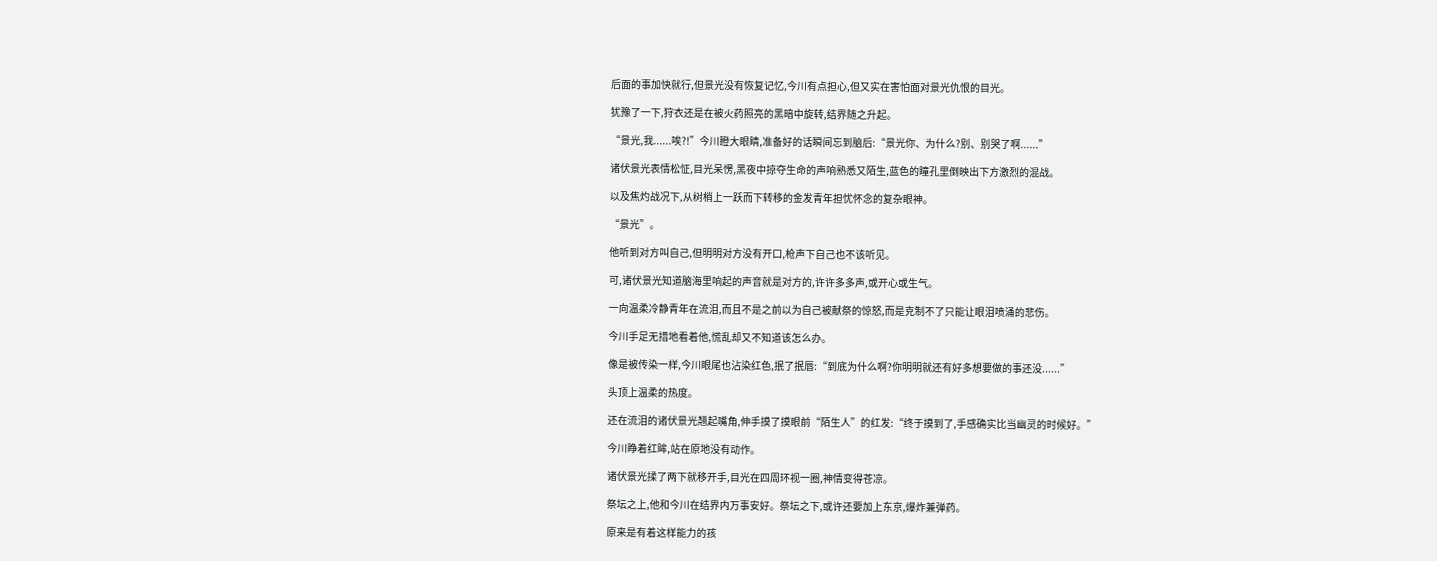后面的事加快就行,但景光没有恢复记忆,今川有点担心,但又实在害怕面对景光仇恨的目光。

犹豫了一下,狩衣还是在被火药照亮的黑暗中旋转,结界随之升起。

“景光,我......唉?!”今川瞪大眼睛,准备好的话瞬间忘到脑后:“景光你、为什么?别、别哭了啊......”

诸伏景光表情松怔,目光呆愣,黑夜中掠夺生命的声响熟悉又陌生,蓝色的瞳孔里倒映出下方激烈的混战。

以及焦灼战况下,从树梢上一跃而下转移的金发青年担忧怀念的复杂眼神。

“景光”。

他听到对方叫自己,但明明对方没有开口,枪声下自己也不该听见。

可,诸伏景光知道脑海里响起的声音就是对方的,许许多多声,或开心或生气。

一向温柔冷静青年在流泪,而且不是之前以为自己被献祭的惊怒,而是克制不了只能让眼泪喷涌的悲伤。

今川手足无措地看着他,慌乱却又不知道该怎么办。

像是被传染一样,今川眼尾也沾染红色,抿了抿唇:“到底为什么啊?你明明就还有好多想要做的事还没......”

头顶上温柔的热度。

还在流泪的诸伏景光翘起嘴角,伸手摸了摸眼前“陌生人”的红发:“终于摸到了,手感确实比当幽灵的时候好。”

今川睁着红眸,站在原地没有动作。

诸伏景光揉了两下就移开手,目光在四周环视一圈,神情变得苍凉。

祭坛之上,他和今川在结界内万事安好。祭坛之下,或许还要加上东京,爆炸兼弹药。

原来是有着这样能力的孩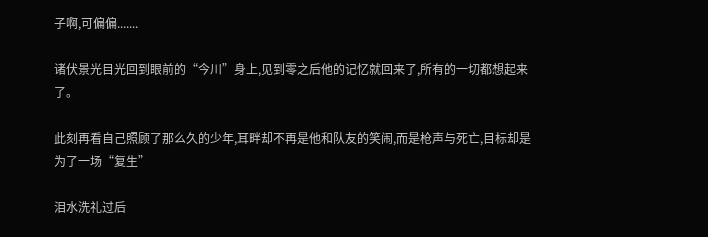子啊,可偏偏.......

诸伏景光目光回到眼前的“今川”身上,见到零之后他的记忆就回来了,所有的一切都想起来了。

此刻再看自己照顾了那么久的少年,耳畔却不再是他和队友的笑闹,而是枪声与死亡,目标却是为了一场“复生”

泪水洗礼过后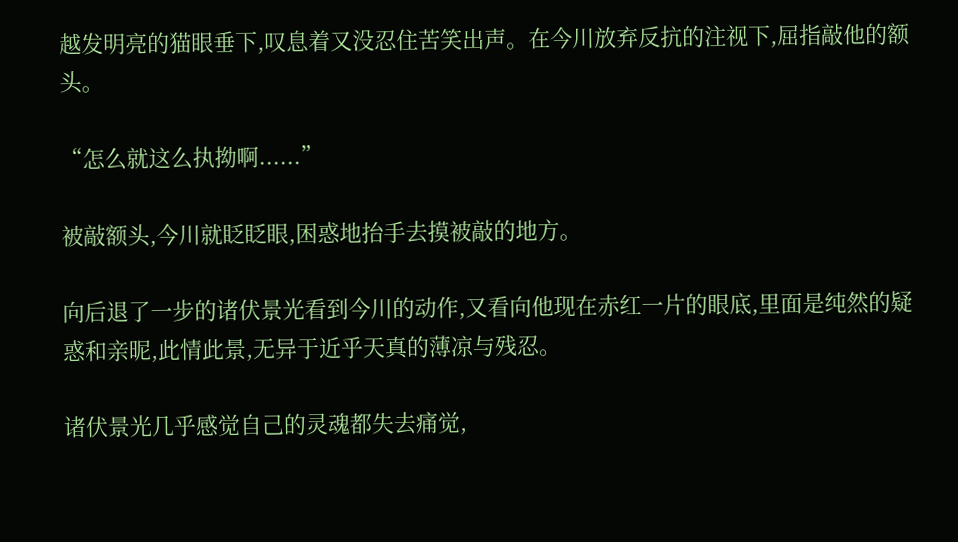越发明亮的猫眼垂下,叹息着又没忍住苦笑出声。在今川放弃反抗的注视下,屈指敲他的额头。

“怎么就这么执拗啊......”

被敲额头,今川就眨眨眼,困惑地抬手去摸被敲的地方。

向后退了一步的诸伏景光看到今川的动作,又看向他现在赤红一片的眼底,里面是纯然的疑惑和亲昵,此情此景,无异于近乎天真的薄凉与残忍。

诸伏景光几乎感觉自己的灵魂都失去痛觉,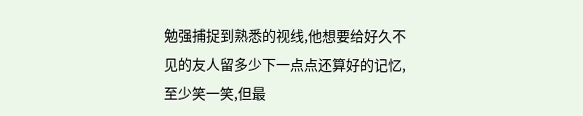勉强捕捉到熟悉的视线,他想要给好久不见的友人留多少下一点点还算好的记忆,至少笑一笑,但最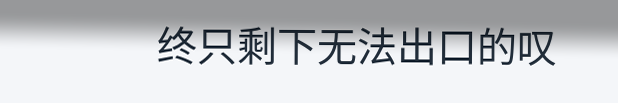终只剩下无法出口的叹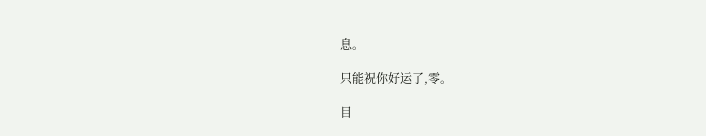息。

只能祝你好运了,零。

目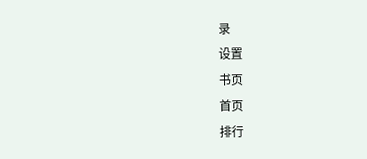录
设置
书页
首页
排行